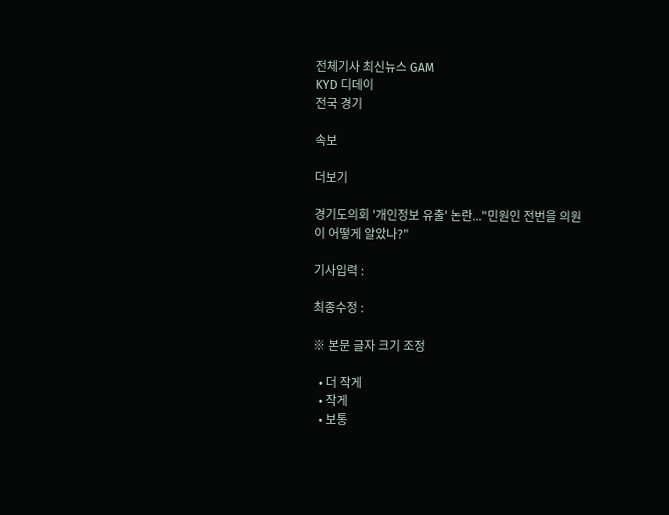전체기사 최신뉴스 GAM
KYD 디데이
전국 경기

속보

더보기

경기도의회 '개인정보 유출' 논란..."민원인 전번을 의원이 어떻게 알았나?"

기사입력 :

최종수정 :

※ 본문 글자 크기 조정

  • 더 작게
  • 작게
  • 보통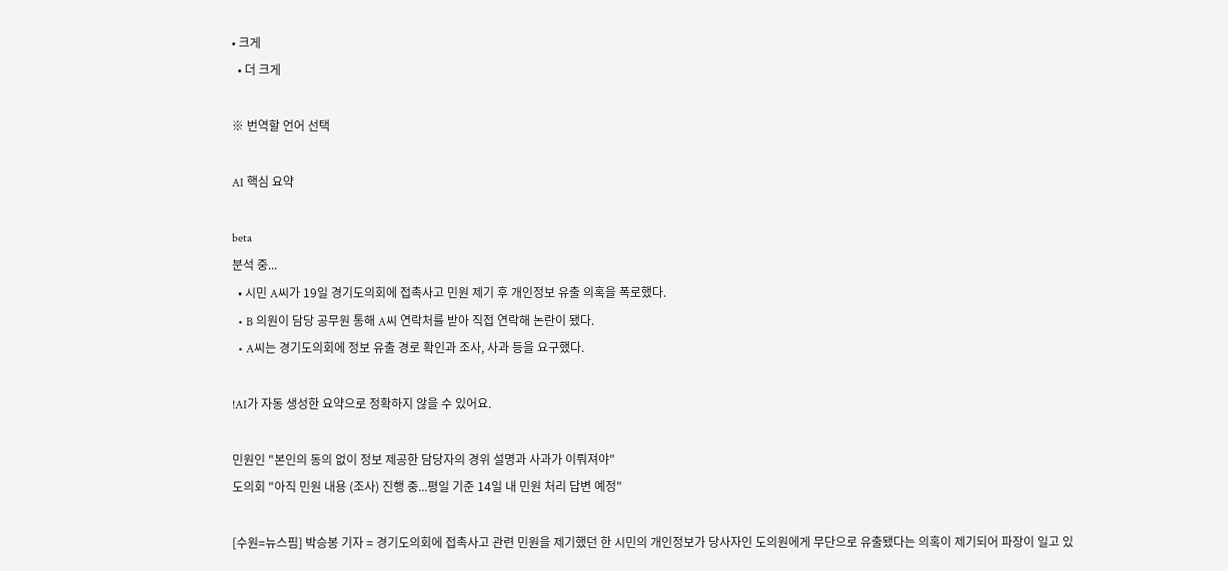• 크게
  • 더 크게

※ 번역할 언어 선택

AI 핵심 요약

beta
분석 중...
  • 시민 A씨가 19일 경기도의회에 접촉사고 민원 제기 후 개인정보 유출 의혹을 폭로했다.
  • B 의원이 담당 공무원 통해 A씨 연락처를 받아 직접 연락해 논란이 됐다.
  • A씨는 경기도의회에 정보 유출 경로 확인과 조사, 사과 등을 요구했다.

!AI가 자동 생성한 요약으로 정확하지 않을 수 있어요.

민원인 "본인의 동의 없이 정보 제공한 담당자의 경위 설명과 사과가 이뤄져야"
도의회 "아직 민원 내용 (조사) 진행 중...평일 기준 14일 내 민원 처리 답변 예정"

[수원=뉴스핌] 박승봉 기자 = 경기도의회에 접촉사고 관련 민원을 제기했던 한 시민의 개인정보가 당사자인 도의원에게 무단으로 유출됐다는 의혹이 제기되어 파장이 일고 있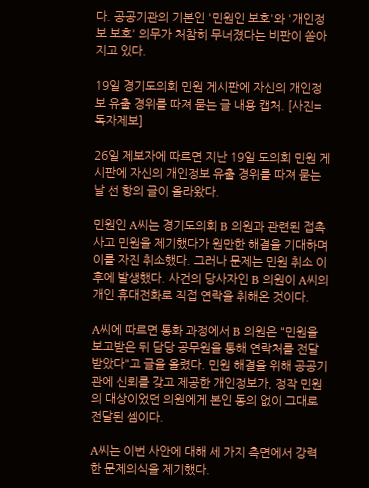다. 공공기관의 기본인 '민원인 보호'와 '개인정보 보호' 의무가 처참히 무너졌다는 비판이 쏟아지고 있다.

19일 경기도의회 민원 게시판에 자신의 개인정보 유출 경위를 따져 묻는 글 내용 캡처. [사진=독자제보]

26일 제보자에 따르면 지난 19일 도의회 민원 게시판에 자신의 개인정보 유출 경위를 따져 묻는 날 선 항의 글이 올라왔다.

민원인 A씨는 경기도의회 B 의원과 관련된 접촉사고 민원을 제기했다가 원만한 해결을 기대하며 이를 자진 취소했다. 그러나 문제는 민원 취소 이후에 발생했다. 사건의 당사자인 B 의원이 A씨의 개인 휴대전화로 직접 연락을 취해온 것이다.

A씨에 따르면 통화 과정에서 B 의원은 "민원을 보고받은 뒤 담당 공무원을 통해 연락처를 전달받았다"고 글을 올렸다. 민원 해결을 위해 공공기관에 신뢰를 갖고 제공한 개인정보가, 정작 민원의 대상이었던 의원에게 본인 동의 없이 그대로 전달된 셈이다.

A씨는 이번 사안에 대해 세 가지 측면에서 강력한 문제의식을 제기했다.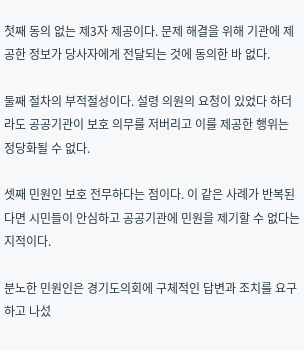첫째 동의 없는 제3자 제공이다. 문제 해결을 위해 기관에 제공한 정보가 당사자에게 전달되는 것에 동의한 바 없다.

둘째 절차의 부적절성이다. 설령 의원의 요청이 있었다 하더라도 공공기관이 보호 의무를 저버리고 이를 제공한 행위는 정당화될 수 없다.

셋째 민원인 보호 전무하다는 점이다. 이 같은 사례가 반복된다면 시민들이 안심하고 공공기관에 민원을 제기할 수 없다는 지적이다.

분노한 민원인은 경기도의회에 구체적인 답변과 조치를 요구하고 나섰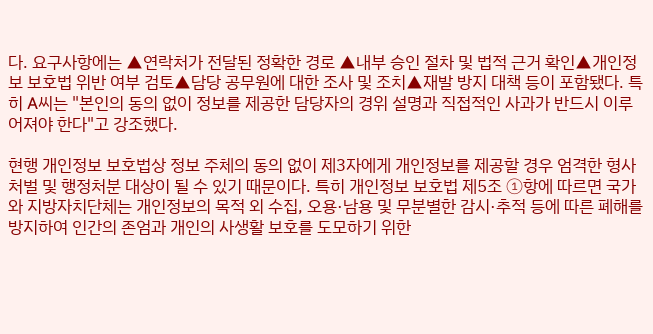다. 요구사항에는 ▲연락처가 전달된 정확한 경로 ▲내부 승인 절차 및 법적 근거 확인▲개인정보 보호법 위반 여부 검토▲담당 공무원에 대한 조사 및 조치▲재발 방지 대책 등이 포함됐다. 특히 A씨는 "본인의 동의 없이 정보를 제공한 담당자의 경위 설명과 직접적인 사과가 반드시 이루어져야 한다"고 강조했다.

현행 개인정보 보호법상 정보 주체의 동의 없이 제3자에게 개인정보를 제공할 경우 엄격한 형사처벌 및 행정처분 대상이 될 수 있기 때문이다. 특히 개인정보 보호법 제5조 ①항에 따르면 국가와 지방자치단체는 개인정보의 목적 외 수집, 오용·남용 및 무분별한 감시·추적 등에 따른 폐해를 방지하여 인간의 존엄과 개인의 사생활 보호를 도모하기 위한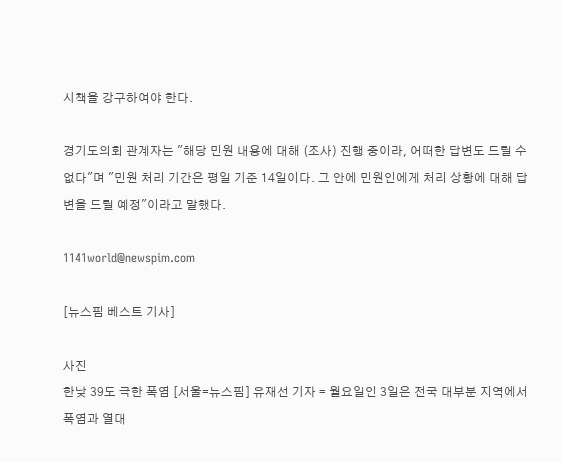시책을 강구하여야 한다.

경기도의회 관계자는 "해당 민원 내용에 대해 (조사) 진행 중이라, 어떠한 답변도 드릴 수 없다"며 "민원 처리 기간은 평일 기준 14일이다. 그 안에 민원인에게 처리 상황에 대해 답변을 드릴 예정"이라고 말했다.

1141world@newspim.com

[뉴스핌 베스트 기사]

사진
한낮 39도 극한 폭염 [서울=뉴스핌] 유재선 기자 = 월요일인 3일은 전국 대부분 지역에서 폭염과 열대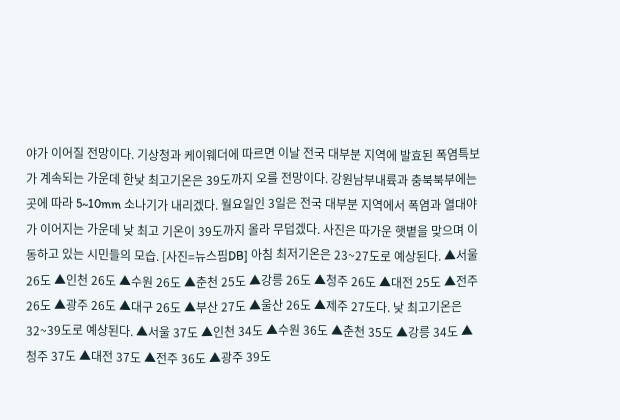야가 이어질 전망이다. 기상청과 케이웨더에 따르면 이날 전국 대부분 지역에 발효된 폭염특보가 계속되는 가운데 한낮 최고기온은 39도까지 오를 전망이다. 강원남부내륙과 충북북부에는 곳에 따라 5~10mm 소나기가 내리겠다. 월요일인 3일은 전국 대부분 지역에서 폭염과 열대야가 이어지는 가운데 낮 최고 기온이 39도까지 올라 무덥겠다. 사진은 따가운 햇볕을 맞으며 이동하고 있는 시민들의 모습. [사진=뉴스핌DB] 아침 최저기온은 23~27도로 예상된다. ▲서울 26도 ▲인천 26도 ▲수원 26도 ▲춘천 25도 ▲강릉 26도 ▲청주 26도 ▲대전 25도 ▲전주 26도 ▲광주 26도 ▲대구 26도 ▲부산 27도 ▲울산 26도 ▲제주 27도다. 낮 최고기온은 32~39도로 예상된다. ▲서울 37도 ▲인천 34도 ▲수원 36도 ▲춘천 35도 ▲강릉 34도 ▲청주 37도 ▲대전 37도 ▲전주 36도 ▲광주 39도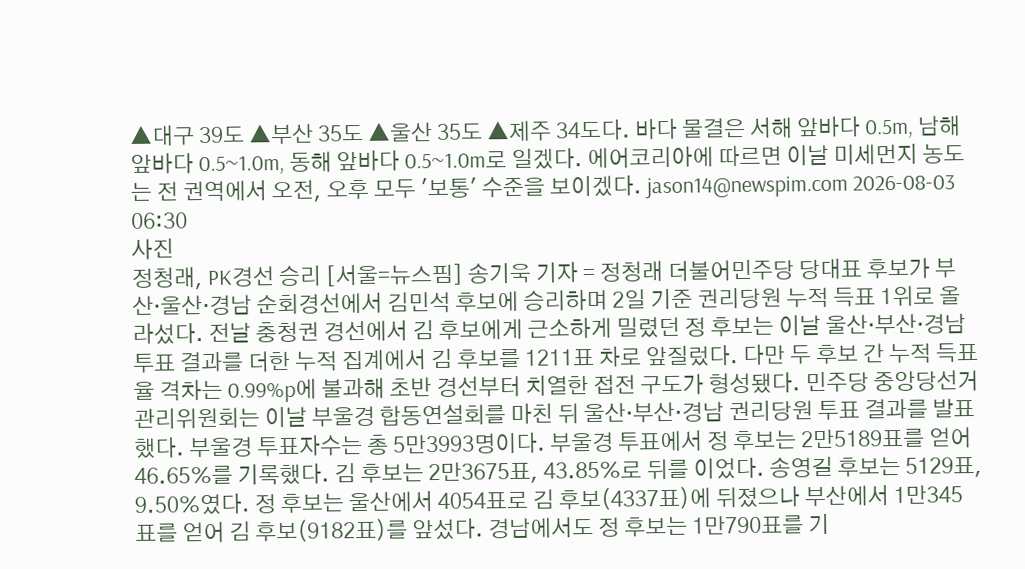▲대구 39도 ▲부산 35도 ▲울산 35도 ▲제주 34도다. 바다 물결은 서해 앞바다 0.5m, 남해 앞바다 0.5~1.0m, 동해 앞바다 0.5~1.0m로 일겠다. 에어코리아에 따르면 이날 미세먼지 농도는 전 권역에서 오전, 오후 모두 '보통' 수준을 보이겠다. jason14@newspim.com 2026-08-03 06:30
사진
정청래, PK경선 승리 [서울=뉴스핌] 송기욱 기자 = 정청래 더불어민주당 당대표 후보가 부산·울산·경남 순회경선에서 김민석 후보에 승리하며 2일 기준 권리당원 누적 득표 1위로 올라섰다. 전날 충청권 경선에서 김 후보에게 근소하게 밀렸던 정 후보는 이날 울산·부산·경남 투표 결과를 더한 누적 집계에서 김 후보를 1211표 차로 앞질렀다. 다만 두 후보 간 누적 득표율 격차는 0.99%p에 불과해 초반 경선부터 치열한 접전 구도가 형성됐다. 민주당 중앙당선거관리위원회는 이날 부울경 합동연설회를 마친 뒤 울산·부산·경남 권리당원 투표 결과를 발표했다. 부울경 투표자수는 총 5만3993명이다. 부울경 투표에서 정 후보는 2만5189표를 얻어 46.65%를 기록했다. 김 후보는 2만3675표, 43.85%로 뒤를 이었다. 송영길 후보는 5129표, 9.50%였다. 정 후보는 울산에서 4054표로 김 후보(4337표)에 뒤졌으나 부산에서 1만345표를 얻어 김 후보(9182표)를 앞섰다. 경남에서도 정 후보는 1만790표를 기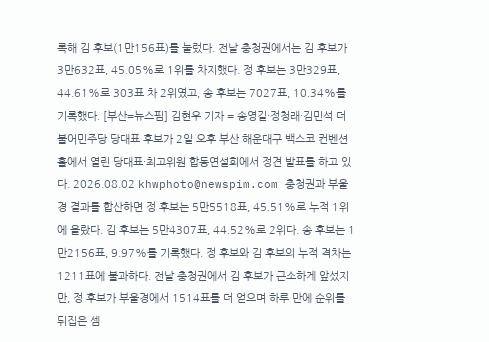록해 김 후보(1만156표)를 눌렀다. 전날 충청권에서는 김 후보가 3만632표, 45.05%로 1위를 차지했다. 정 후보는 3만329표, 44.61%로 303표 차 2위였고, 송 후보는 7027표, 10.34%를 기록했다. [부산=뉴스핌] 김현우 기자 = 송영길·정청래·김민석 더불어민주당 당대표 후보가 2일 오후 부산 해운대구 백스코 컨벤션홀에서 열린 당대표·최고위원 합동연설회에서 정견 발표를 하고 있다. 2026.08.02 khwphoto@newspim.com 충청권과 부울경 결과를 합산하면 정 후보는 5만5518표, 45.51%로 누적 1위에 올랐다. 김 후보는 5만4307표, 44.52%로 2위다. 송 후보는 1만2156표, 9.97%를 기록했다. 정 후보와 김 후보의 누적 격차는 1211표에 불과하다. 전날 충청권에서 김 후보가 근소하게 앞섰지만, 정 후보가 부울경에서 1514표를 더 얻으며 하루 만에 순위를 뒤집은 셈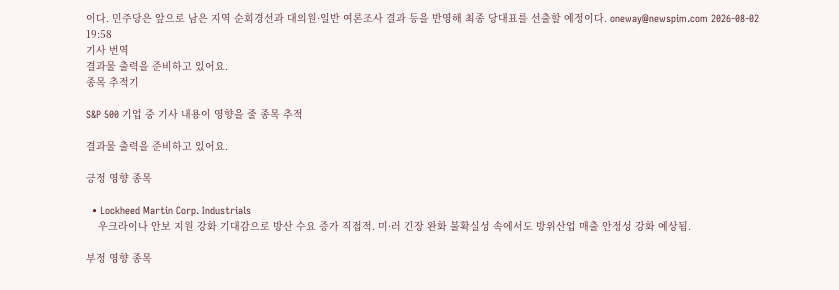이다. 민주당은 앞으로 남은 지역 순회경선과 대의원·일반 여론조사 결과 등을 반영해 최종 당대표를 선출할 예정이다. oneway@newspim.com 2026-08-02 19:58
기사 번역
결과물 출력을 준비하고 있어요.
종목 추적기

S&P 500 기업 중 기사 내용이 영향을 줄 종목 추적

결과물 출력을 준비하고 있어요.

긍정 영향 종목

  • Lockheed Martin Corp. Industrials
    우크라이나 안보 지원 강화 기대감으로 방산 수요 증가 직접적. 미·러 긴장 완화 불확실성 속에서도 방위산업 매출 안정성 강화 예상됨.

부정 영향 종목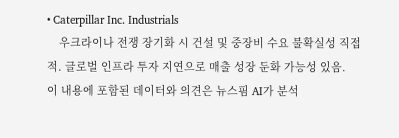• Caterpillar Inc. Industrials
    우크라이나 전쟁 장기화 시 건설 및 중장비 수요 불확실성 직접적. 글로벌 인프라 투자 지연으로 매출 성장 둔화 가능성 있음.
이 내용에 포함된 데이터와 의견은 뉴스핌 AI가 분석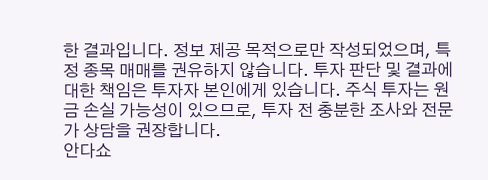한 결과입니다. 정보 제공 목적으로만 작성되었으며, 특정 종목 매매를 권유하지 않습니다. 투자 판단 및 결과에 대한 책임은 투자자 본인에게 있습니다. 주식 투자는 원금 손실 가능성이 있으므로, 투자 전 충분한 조사와 전문가 상담을 권장합니다.
안다쇼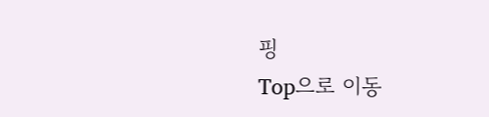핑
Top으로 이동